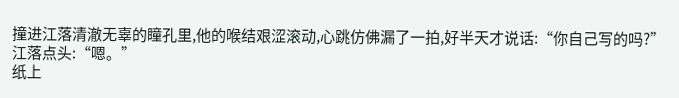撞进江落清澈无辜的瞳孔里,他的喉结艰涩滚动,心跳仿佛漏了一拍,好半天才说话:“你自己写的吗?”
江落点头:“嗯。”
纸上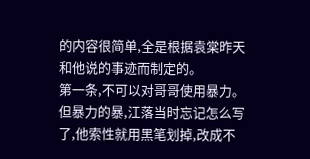的内容很简单,全是根据袁棠昨天和他说的事迹而制定的。
第一条,不可以对哥哥使用暴力。但暴力的暴,江落当时忘记怎么写了,他索性就用黑笔划掉,改成不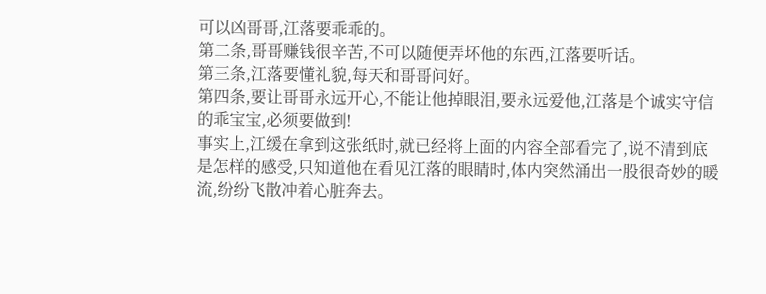可以凶哥哥,江落要乖乖的。
第二条,哥哥赚钱很辛苦,不可以随便弄坏他的东西,江落要听话。
第三条,江落要懂礼貌,每天和哥哥问好。
第四条,要让哥哥永远开心,不能让他掉眼泪,要永远爱他,江落是个诚实守信的乖宝宝,必须要做到!
事实上,江缓在拿到这张纸时,就已经将上面的内容全部看完了,说不清到底是怎样的感受,只知道他在看见江落的眼睛时,体内突然涌出一股很奇妙的暖流,纷纷飞散冲着心脏奔去。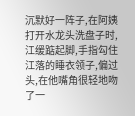沉默好一阵子,在阿姨打开水龙头洗盘子时,江缓踮起脚,手指勾住江落的睡衣领子,偏过头,在他嘴角很轻地吻了一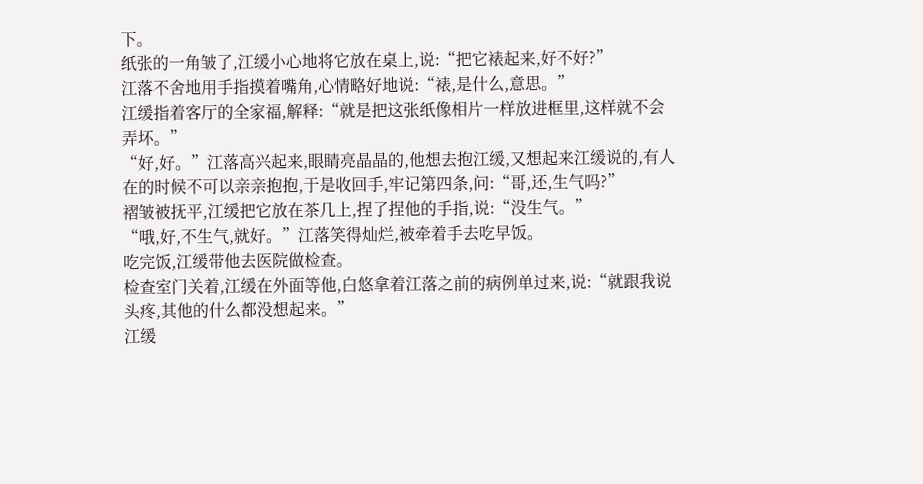下。
纸张的一角皱了,江缓小心地将它放在桌上,说:“把它裱起来,好不好?”
江落不舍地用手指摸着嘴角,心情略好地说:“裱,是什么,意思。”
江缓指着客厅的全家福,解释:“就是把这张纸像相片一样放进框里,这样就不会弄坏。”
“好,好。”江落高兴起来,眼睛亮晶晶的,他想去抱江缓,又想起来江缓说的,有人在的时候不可以亲亲抱抱,于是收回手,牢记第四条,问:“哥,还,生气吗?”
褶皱被抚平,江缓把它放在茶几上,捏了捏他的手指,说:“没生气。”
“哦,好,不生气,就好。”江落笑得灿烂,被牵着手去吃早饭。
吃完饭,江缓带他去医院做检查。
检查室门关着,江缓在外面等他,白悠拿着江落之前的病例单过来,说:“就跟我说头疼,其他的什么都没想起来。”
江缓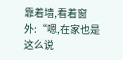靠着墙,看着窗外:“嗯,在家也是这么说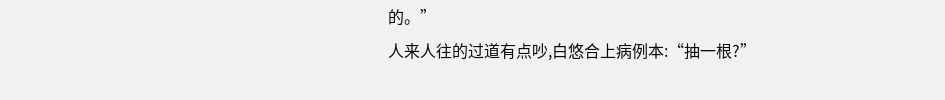的。”
人来人往的过道有点吵,白悠合上病例本:“抽一根?”